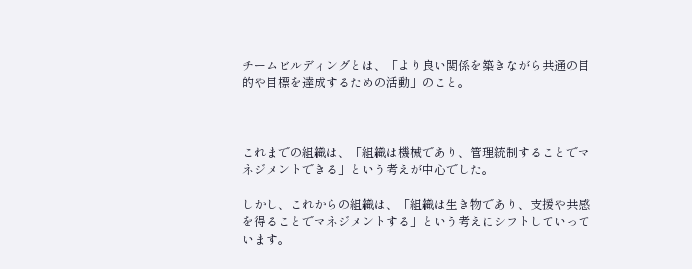チームビルディングとは、「より良い関係を築きながら共通の目的や目標を達成するための活動」のこと。



これまでの組織は、「組織は機械であり、管理統制することでマネジメントできる」という考えが中心でした。

しかし、これからの組織は、「組織は生き物であり、支援や共感を得ることでマネジメントする」という考えにシフトしていっています。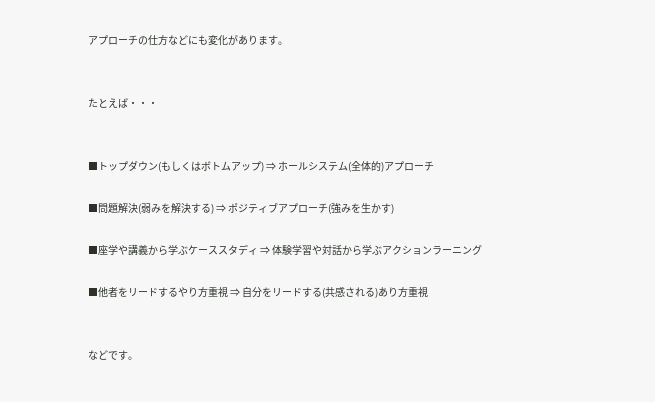アプローチの仕方などにも変化があります。


たとえば・・・


■トップダウン(もしくはボトムアップ) ⇒ ホールシステム(全体的)アプローチ

■問題解決(弱みを解決する) ⇒ ポジティブアプローチ(強みを生かす)

■座学や講義から学ぶケーススタディ ⇒ 体験学習や対話から学ぶアクションラーニング

■他者をリードするやり方重視 ⇒ 自分をリードする(共感される)あり方重視


などです。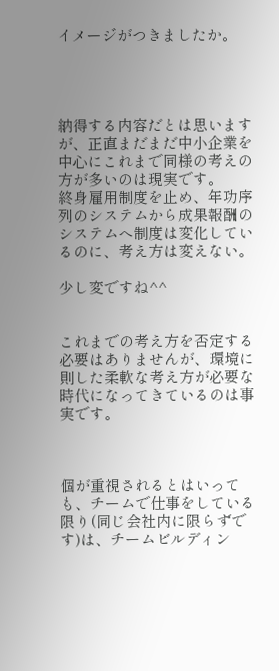イメージがつきましたか。




納得する内容だとは思いますが、正直まだまだ中小企業を中心にこれまで同様の考えの方が多いのは現実です。
終身雇用制度を止め、年功序列のシステムから成果報酬のシステムへ制度は変化しているのに、考え方は変えない。

少し変ですね^^


これまでの考え方を否定する必要はありませんが、環境に則した柔軟な考え方が必要な時代になってきているのは事実です。



個が重視されるとはいっても、チームで仕事をしている限り(同じ会社内に限らずです)は、チームビルディン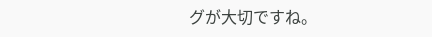グが大切ですね。